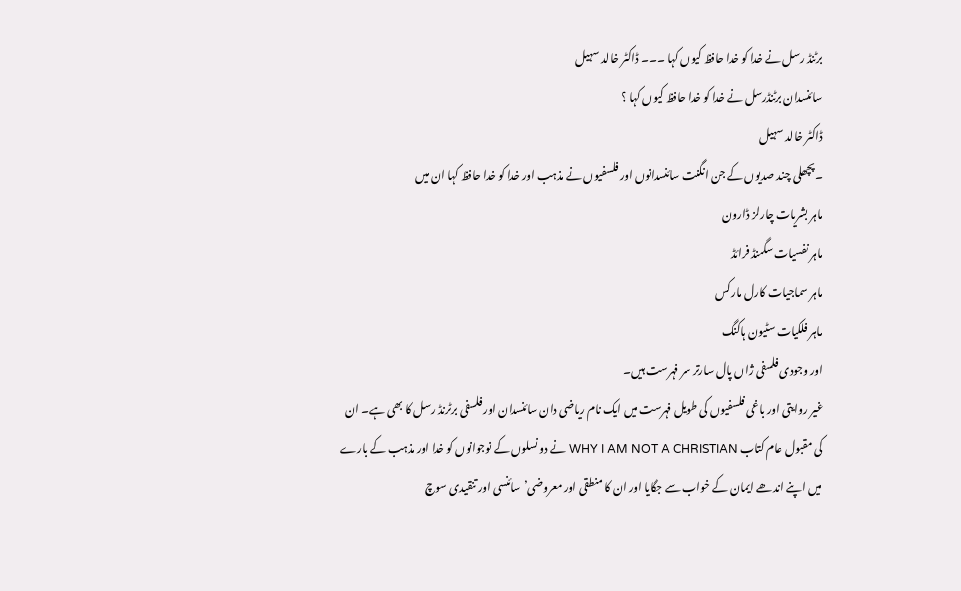برٹنڈ رسل نے خدا کو خدا حافظ کیوں کہا ۔۔۔ ڈاکٹر خالد سہیل
سائنسدان برٹنڈرسل نے خدا کو خدا حافظ کیوں کہا ؟
ڈاکٹر خالد سہیل
۔پچھلی چند صدیوں کے جن انگنت سائنسدانوں اور فلسفیوں نے مذہب اور خدا کو خدا حافظ کہا ان میں
ماہر بشریات چارلز ڈارون
ماہر نفسیات سگمنڈ فرائڈ
ماہر سماجیات کارل مارکس
ماہر فلکیات سٹیون ہاکنگ
اور وجودی فلسفی ژاں پال سارتر سر فہرست ہیں۔
غیر روایتی اور باغی فلسفیوں کی طویل فہرست میں ایک نام ریاضی دان سائنسدان اور فلسفی برٹرنڈ رسل کا بھی ہے۔ ان کی مقبول عام کتاب WHY I AM NOT A CHRISTIAN نے دو نسلوں کے نوجوانوں کو خدا اور مذہب کے بارے میں اپنے اندھے ایمان کے خواب سے جگایا اور ان کا منطقی اور معروضی’سائنسی اور تنقیدی سوچ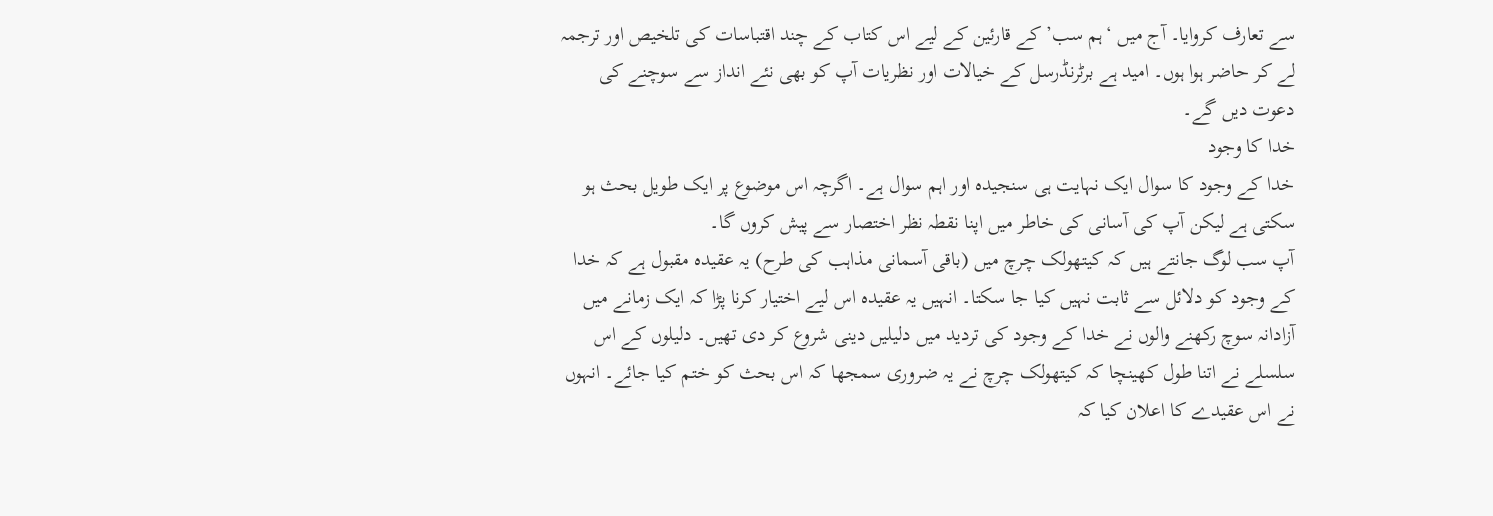سے تعارف کروایا۔ آج میں ‘ہم سب’ کے قارئین کے لیے اس کتاب کے چند اقتباسات کی تلخیص اور ترجمہ لے کر حاضر ہوا ہوں۔ امید ہے برٹرنڈرسل کے خیالات اور نظریات آپ کو بھی نئے انداز سے سوچنے کی دعوت دیں گے۔
خدا کا وجود
خدا کے وجود کا سوال ایک نہایت ہی سنجیدہ اور اہم سوال ہے۔ اگرچہ اس موضوع پر ایک طویل بحث ہو سکتی ہے لیکن آپ کی آسانی کی خاطر میں اپنا نقطہ نظر اختصار سے پیش کروں گا۔
آپ سب لوگ جانتے ہیں کہ کیتھولک چرچ میں (باقی آسمانی مذاہب کی طرح) یہ عقیدہ مقبول ہے کہ خدا کے وجود کو دلائل سے ثابت نہیں کیا جا سکتا۔ انہیں یہ عقیدہ اس لیے اختیار کرنا پڑا کہ ایک زمانے میں آزادانہ سوچ رکھنے والوں نے خدا کے وجود کی تردید میں دلیلیں دینی شروع کر دی تھیں۔ دلیلوں کے اس سلسلے نے اتنا طول کھینچا کہ کیتھولک چرچ نے یہ ضروری سمجھا کہ اس بحث کو ختم کیا جائے۔ انہوں نے اس عقیدے کا اعلان کیا کہ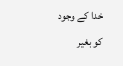خدا کے وجود کو بغیر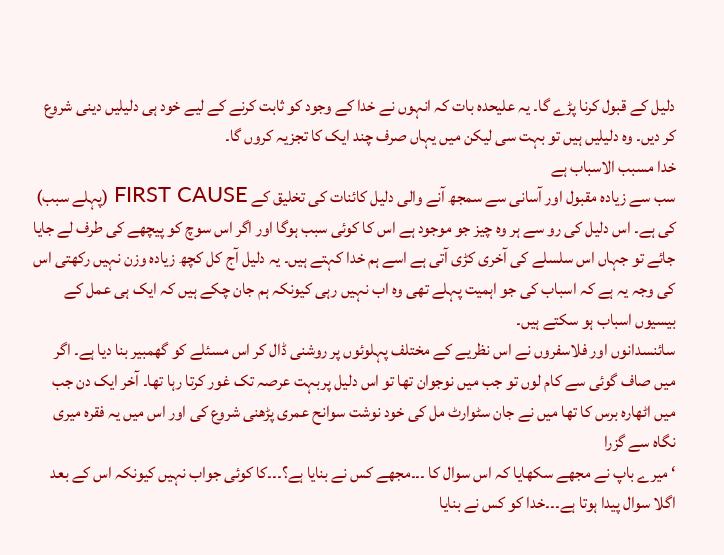دلیل کے قبول کرنا پڑے گا۔ یہ علیحدہ بات کہ انہوں نے خدا کے وجود کو ثابت کرنے کے لیے خود ہی دلیلیں دینی شروع کر دیں۔ وہ دلیلیں ہیں تو بہت سی لیکن میں یہاں صرف چند ایک کا تجزیہ کروں گا۔
خدا مسبب الاسباب ہے
سب سے زیادہ مقبول اور آسانی سے سمجھ آنے والی دلیل کائنات کی تخلیق کے FIRST CAUSE (پہلے سبب) کی ہے۔ اس دلیل کی رو سے ہر وہ چیز جو موجود ہے اس کا کوئی سبب ہوگا اور اگر اس سوچ کو پیچھے کی طرف لے جایا جائے تو جہاں اس سلسلے کی آخری کڑی آتی ہے اسے ہم خدا کہتے ہیں۔ یہ دلیل آج کل کچھ زیادہ وزن نہیں رکھتی اس کی وجہ یہ ہے کہ اسباب کی جو اہمیت پہلے تھی وہ اب نہیں رہی کیونکہ ہم جان چکے ہیں کہ ایک ہی عمل کے بیسیوں اسباب ہو سکتے ہیں۔
سائنسدانوں اور فلاسفروں نے اس نظریے کے مختلف پہلوئوں پر روشنی ڈال کر اس مسئلے کو گھمبیر بنا دیا ہے۔ اگر میں صاف گوئی سے کام لوں تو جب میں نوجوان تھا تو اس دلیل پربہت عرصہ تک غور کرتا رہا تھا۔ آخر ایک دن جب میں اٹھارہ برس کا تھا میں نے جان سٹوارٹ مل کی خود نوشت سوانح عمری پڑھنی شروع کی اور اس میں یہ فقرہ میری نگاہ سے گزرا
‘ میرے باپ نے مجھے سکھایا کہ اس سوال کا ۔۔۔مجھے کس نے بنایا ہے؟۔۔۔کا کوئی جواب نہیں کیونکہ اس کے بعد اگلا سوال پیدا ہوتا ہے۔۔۔خدا کو کس نے بنایا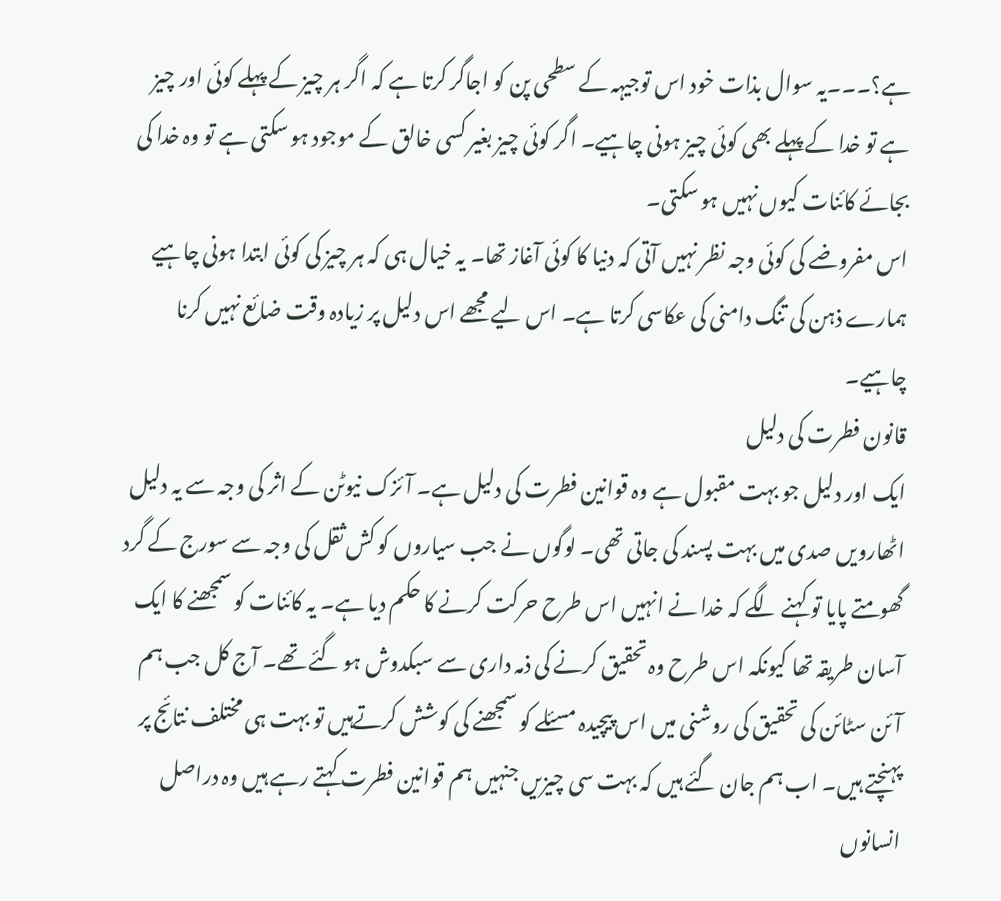ہے؟۔۔۔یہ سوال بذات خود اس توجیہہ کے سطحی پن کو اجاگر کرتا ہے کہ اگر ہر چیز کے پہلے کوئی اور چیز ہے تو خدا کے پہلے بھی کوئی چیز ہونی چاہیے۔ اگر کوئی چیز بغیر کسی خالق کے موجود ہو سکتی ہے تو وہ خدا کی بجائے کائنات کیوں نہیں ہو سکتی۔
اس مفروضے کی کوئی وجہ نظر نہیں آتی کہ دنیا کا کوئی آغاز تھا۔ یہ خیال ہی کہ ہر چیز کی کوئی ابتدا ہونی چاہیے ہمارے ذہن کی تنگ دامنی کی عکاسی کرتا ہے۔ اس لیے مجھے اس دلیل پر زیادہ وقت ضائع نہیں کرنا چاہیے۔
قانون فطرت کی دلیل
ایک اور دلیل جو بہت مقبول ہے وہ قوانین فطرت کی دلیل ہے۔ آئزک نیوٹن کے اثر کی وجہ سے یہ دلیل اٹھارویں صدی میں بہت پسند کی جاتی تھی۔ لوگوں نے جب سیاروں کو کش ثقل کی وجہ سے سورج کے گرد گھومتے پایا تو کہنے لگے کہ خدا نے انہیں اس طرح حرکت کرنے کا حکم دیا ہے۔ یہ کائنات کو سمجھنے کا ایک آسان طریقہ تھا کیونکہ اس طرح وہ تحقیق کرنے کی ذمہ داری سے سبکدوش ہو گئے تھے۔ آج کل جب ہم آئن سٹائن کی تحقیق کی روشنی میں اس پیچیدہ مسئلے کو سمجھنے کی کوشش کرتےہیں تو بہت ہی مختلف نتائج پر پہنچتے ہیں۔ اب ہم جان گئے ہیں کہ بہت سی چیزیں جنہیں ہم قوانین فطرت کہتے رہے ہیں وہ دراصل انسانوں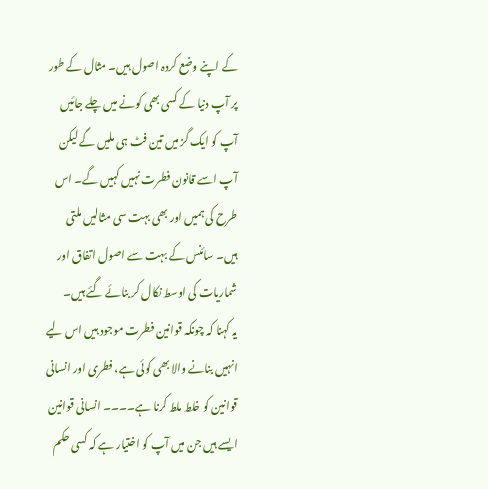کے اپنے وضع کردہ اصول ہیں۔ مثال کے طور پر آپ دنیا کے کسی بھی کونے میں چلے جائیں آپ کو ایک گز میں تین فٹ ہی ملیں گے لیکن آپ اسے قانون فطرت نہیں کہیں گے۔ اس طرح کی ہمیں اور بھی بہت سی مثالیں ملتی ہیں۔ سائنس کے بہت سے اصول اتفاق اور شماریات کی اوسط نکال کر بنائے گئے ہیں۔
یہ کہنا کہ چونکہ قوانین فطرت موجود ہیں اس لیے انہیں بنانے والا بھی کوئی ہے، فطری اور انسانی قوانین کو خلط ملط کرنا ہے۔۔۔۔ انسانی قوانین ایسے ہیں جن میں آپ کو اختیار ہے کہ کسی حکم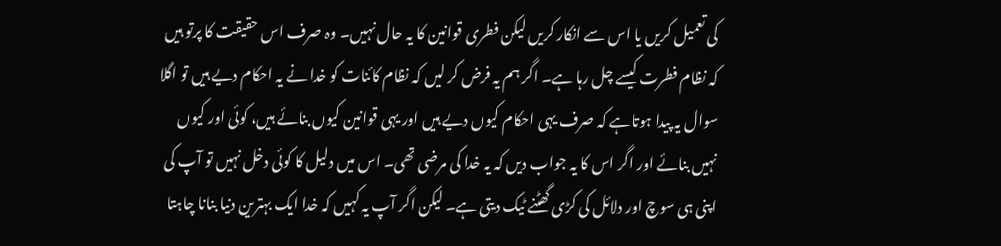کی تعمیل کریں یا اس سے انکار کریں لیکن فطری قوانین کا یہ حال نہیں۔ وہ صرف اس حقیقت کا پرتو ہیں کہ نظام فطرت کیسے چل رہا ہے۔ اگر ہم یہ فرض کر لیں کہ نظام کائنات کو خدا نے یہ احکام دیے ہیں تو اگلا سوال یہ پیدا ہوتاہے کہ صرف یہی احکام کیوں دیے ہیں اور یہی قوانین کیوں بنائے ہیں، کوئی اور کیوں نہیں بنائے اور اگر اس کا یہ جواب دیں کہ یہ خدا کی مرضی تھی۔ اس میں دلیل کا کوئی دخل نہیں تو آپ کی اپنی ہی سوچ اور دلائل کی کڑی گھٹنے ٹیک دیتی ہے۔ لیکن اگر آپ یہ کہیں کہ خدا ایک بہترین دنیا بنانا چاہتا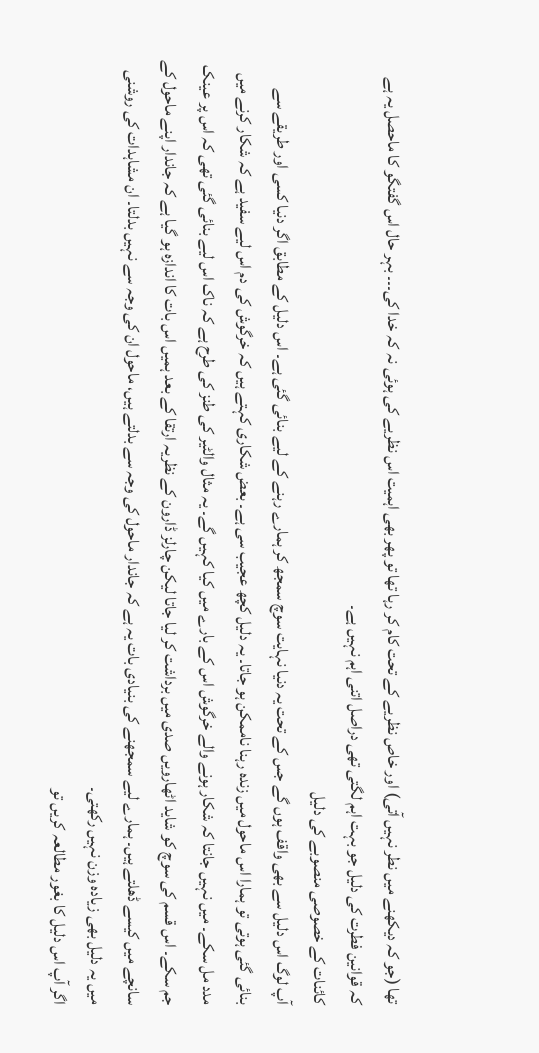تھا (جو کہ دیکھنے میں نطر نہیں آتی) اور خاص نظریے کے تحت کام کر رہا تھا تو پھر بھی اہمیت اس نظریے کی ہوئی نہ کہ خدا کی۔۔۔ بہر حال اس گفتگو کا ماحصل یہ ہے کہ قوانین فطرت کی دلیل جو بہت اہم لگتی تھی دراصل اتنی اہم نہیں ہے۔
کائنات کے خصوصی منصوبے کی دلیل
آپ لوگ اس دلیل سے بھی واقف ہوں گے جس کے تحت یہ دنیا نہایت سوچ سمجھ کر ہمارے رہنے کے لیے بنائی گئی ہے۔ اس دلیل کے مطابق اگر دنیا کسی اور طریقے سے بنائی گئی ہوتی تو ہمارا اس ماحول میں زندہ رہنا ناممکن ہو جاتا۔ یہ دلیل کچھ عجیب سی ہے۔ بعض شکاری کہتے ہیں کہ خرگوش کی دم اس لیے سفید ہے کہ شکار کرنے میں مدد مل سکے۔ میں نہیں جانتا کہ شکار ہونے والے خرگوش اس کے بارے میں کیا کہیں گے۔ یہ مثال والٹیر کی طنز کی طرح ہے کہ ناک اس لیے بنائی گئی تھی کہ اس پر عینک جم سکے۔ اس قسم کی سوچ کو شاید اٹھارویں صدی میں برداشت کر لیا جاتا لیکن چارلز ڈارون کے نظریہ ارتقا کے بعد ہمیں اس بات کا اندازہ ہو گیا ہے کہ جاندار اپنے ماحول کے سانچے میں کیسے ڈھلتے ہیں۔ ہمارے لیے سمجھنے کی بنیادی بات یہ ہے کہ جاندار ماحول کی وجہ سے بدلتے ہیں، ماحول ان کی وجہ سے نہیں بدلتا۔ ان مشاہدات کی روشنی میں یہ دلیل بھی زیادہ وزن نہیں رکھتی۔
اگر آپ اس دلیل کا بغور مطالعہ کریں تو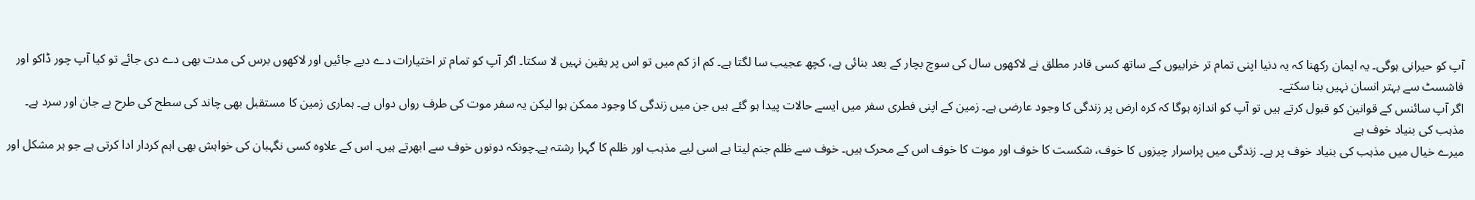آپ کو حیرانی ہوگی۔ یہ ایمان رکھنا کہ یہ دنیا اپنی تمام تر خرابیوں کے ساتھ کسی قادر مطلق نے لاکھوں سال کی سوچ بچار کے بعد بنائی ہے، کچھ عجیب سا لگتا ہے۔ کم از کم میں تو اس پر یقین نہیں لا سکتا۔ اگر آپ کو تمام تر اختیارات دے دیے جائیں اور لاکھوں برس کی مدت بھی دے دی جائے تو کیا آپ چور ڈاکو اور فاشسٹ سے بہتر انسان نہیں بنا سکتے۔
اگر آپ سائنس کے قوانین کو قبول کرتے ہیں تو آپ کو اندازہ ہوگا کہ کرہ ارض پر زندگی کا وجود عارضی ہے۔ زمین کے اپنی فطری سفر میں ایسے حالات پیدا ہو گئے ہیں جن میں زندگی کا وجود ممکن ہوا لیکن یہ سفر موت کی طرف رواں دواں ہے۔ ہماری زمین کا مستقبل بھی چاند کی سطح کی طرح بے جان اور سرد ہے۔
مذہب کی بنیاد خوف ہے
میرے خیال میں مذہب کی بنیاد خوف پر ہے۔ زندگی میں پراسرار چیزوں کا خوف، شکست کا خوف اور موت کا خوف اس کے محرک ہیں۔ خوف سے ظلم جنم لیتا ہے اسی لیے مذہب اور ظلم کا گہرا رشتہ ہے۔چونکہ دونوں خوف سے ابھرتے ہیں۔ اس کے علاوہ کسی نگہبان کی خواہش بھی اہم کردار ادا کرتی ہے جو ہر مشکل اور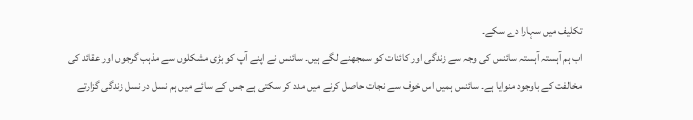تکلیف میں سہارا دے سکے۔
اب ہم آہستہ آہستہ سائنس کی وجہ سے زندگی اور کائنات کو سمجھنے لگے ہیں۔ سائنس نے اپنے آپ کو بڑی مشکلوں سے مذہب گرجوں اور عقائد کی مخالفت کے باوجود منوایا ہے۔ سائنس ہمیں اس خوف سے نجات حاصل کرنے میں مدد کر سکتی ہے جس کے سائے میں ہم نسل در نسل زندگی گزارتے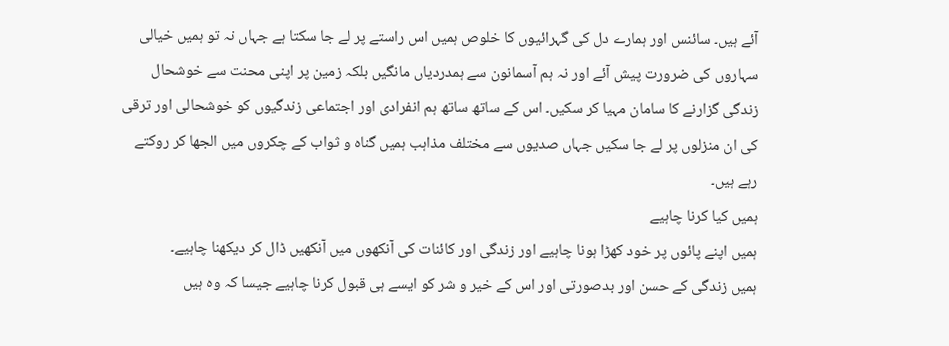آئے ہیں۔ سائنس اور ہمارے دل کی گہرائیوں کا خلوص ہمیں اس راستے پر لے جا سکتا ہے جہاں نہ تو ہمیں خیالی سہاروں کی ضرورت پیش آئے اور نہ ہم آسمانون سے ہمدردیاں مانگیں بلکہ زمین پر اپنی محنت سے خوشحال زندگی گزارنے کا سامان مہیا کر سکیں۔ اس کے ساتھ ساتھ ہم انفرادی اور اجتماعی زندگیوں کو خوشحالی اور ترقی کی ان منزلوں پر لے جا سکیں جہاں صدیوں سے مختلف مذاہب ہمیں گناہ و ثواب کے چکروں میں الجھا کر روکتے رہے ہیں۔
ہمیں کیا کرنا چاہیے
ہمیں اپنے پائوں پر خود کھڑا ہونا چاہیے اور زندگی اور کائنات کی آنکھوں میں آنکھیں ڈال کر دیکھنا چاہیے۔
ہمیں زندگی کے حسن اور بدصورتی اور اس کے خیر و شر کو ایسے ہی قبول کرنا چاہیے جیسا کہ وہ ہیں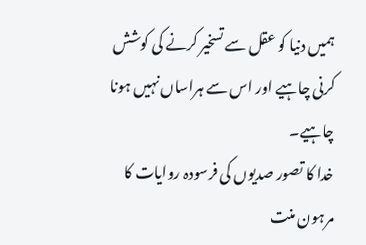ہمیں دنیا کو عقل سے تسخیر کرنے کی کوشش کرنی چاہیے اور اس سے ہراساں نہیں ہونا چاہیے۔
خدا کا تصور صدیوں کی فرسودہ روایات کا مرہون منت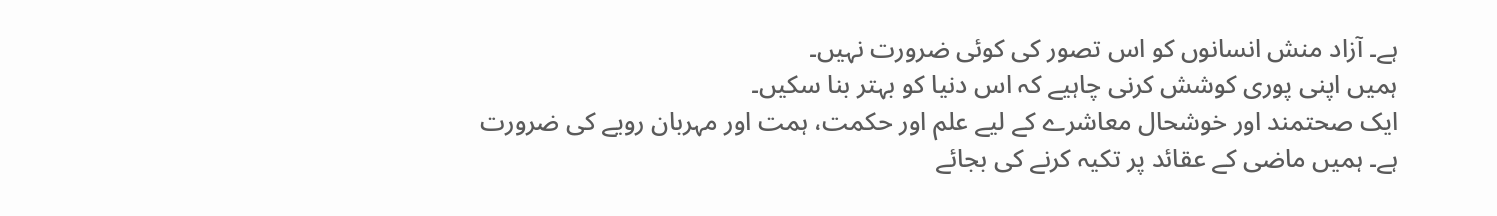ہے۔ آزاد منش انسانوں کو اس تصور کی کوئی ضرورت نہیں۔
ہمیں اپنی پوری کوشش کرنی چاہیے کہ اس دنیا کو بہتر بنا سکیں۔
ایک صحتمند اور خوشحال معاشرے کے لیے علم اور حکمت، ہمت اور مہربان رویے کی ضرورت ہے۔ ہمیں ماضی کے عقائد پر تکیہ کرنے کی بجائے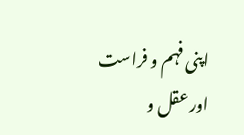اپنی فہم و فراست اور عقل و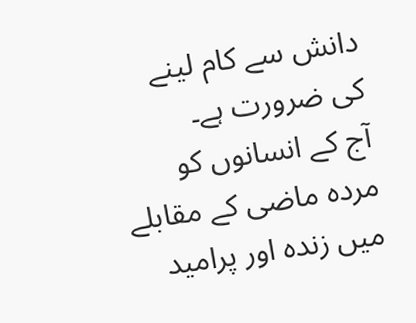دانش سے کام لینے کی ضرورت ہے۔
آج کے انسانوں کو مردہ ماضی کے مقابلے میں زندہ اور پرامید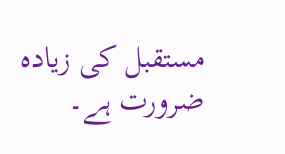مستقبل کی زیادہ ضرورت ہے۔